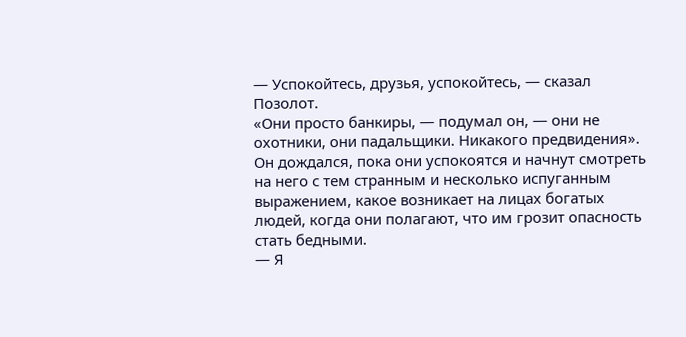— Успокойтесь, друзья, успокойтесь, — сказал Позолот.
«Они просто банкиры, — подумал он, — они не охотники, они падальщики. Никакого предвидения».
Он дождался, пока они успокоятся и начнут смотреть на него с тем странным и несколько испуганным выражением, какое возникает на лицах богатых людей, когда они полагают, что им грозит опасность стать бедными.
— Я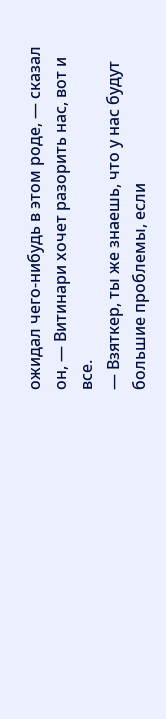ожидал чего-нибудь в этом роде, — сказал он, — Витинари хочет разорить нас, вот и все.
— Взяткер, ты же знаешь, что у нас будут большие проблемы, если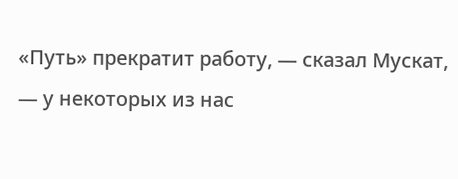«Путь» прекратит работу, — сказал Мускат, — у некоторых из нас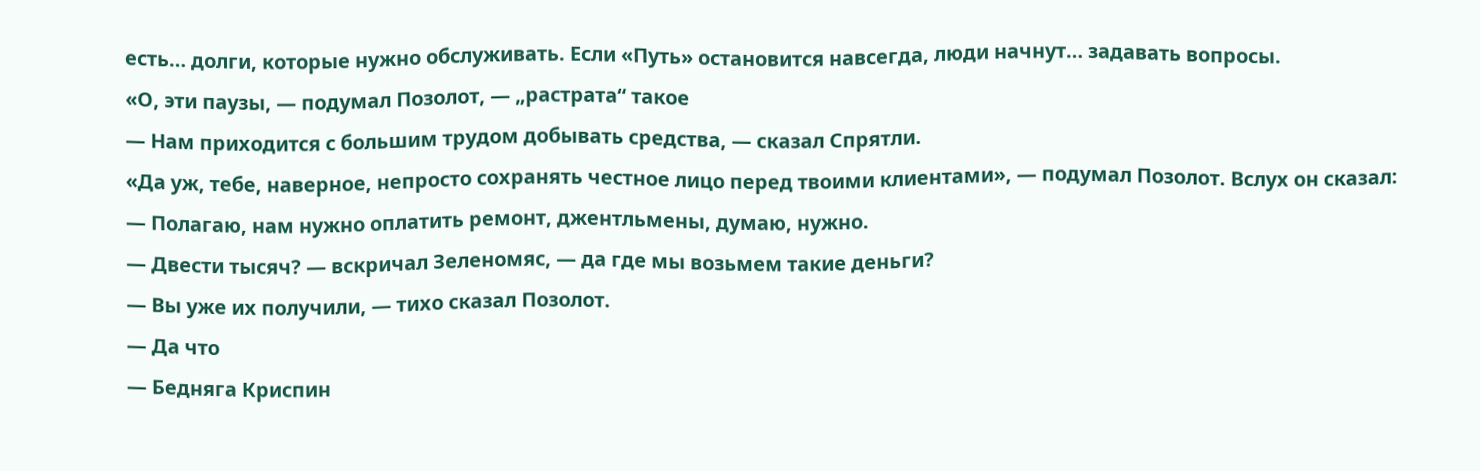есть… долги, которые нужно обслуживать. Если «Путь» остановится навсегда, люди начнут… задавать вопросы.
«О, эти паузы, — подумал Позолот, — „растрата“ такое
— Нам приходится с большим трудом добывать средства, — сказал Спрятли.
«Да уж, тебе, наверное, непросто сохранять честное лицо перед твоими клиентами», — подумал Позолот. Вслух он сказал:
— Полагаю, нам нужно оплатить ремонт, джентльмены, думаю, нужно.
— Двести тысяч? — вскричал Зеленомяс, — да где мы возьмем такие деньги?
— Вы уже их получили, — тихо сказал Позолот.
— Да что
— Бедняга Криспин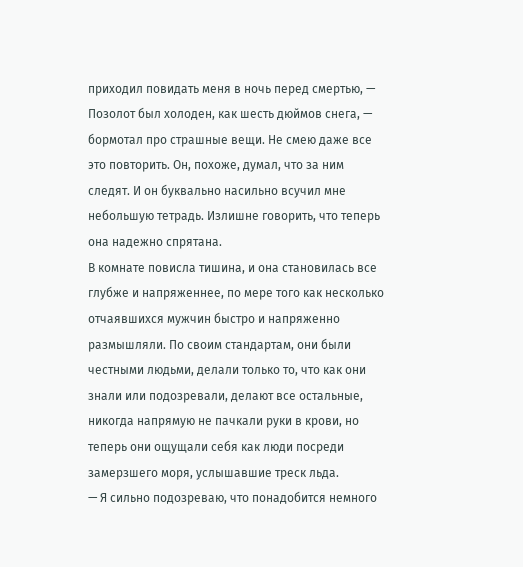приходил повидать меня в ночь перед смертью, — Позолот был холоден, как шесть дюймов снега, — бормотал про страшные вещи. Не смею даже все это повторить. Он, похоже, думал, что за ним следят. И он буквально насильно всучил мне небольшую тетрадь. Излишне говорить, что теперь она надежно спрятана.
В комнате повисла тишина, и она становилась все глубже и напряженнее, по мере того как несколько отчаявшихся мужчин быстро и напряженно размышляли. По своим стандартам, они были честными людьми, делали только то, что как они знали или подозревали, делают все остальные, никогда напрямую не пачкали руки в крови, но теперь они ощущали себя как люди посреди замерзшего моря, услышавшие треск льда.
— Я сильно подозреваю, что понадобится немного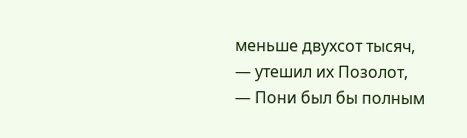меньше двухсот тысяч, — утешил их Позолот, — Пони был бы полным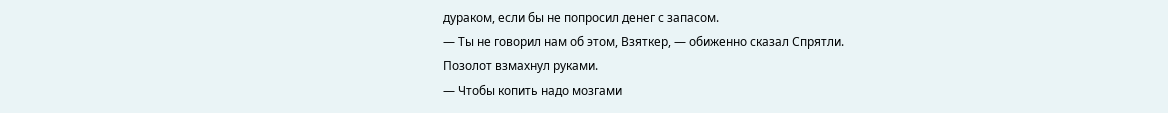дураком, если бы не попросил денег с запасом.
— Ты не говорил нам об этом, Взяткер, — обиженно сказал Спрятли.
Позолот взмахнул руками.
— Чтобы копить надо мозгами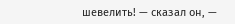шевелить! — сказал он, —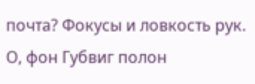почта? Фокусы и ловкость рук. О, фон Губвиг полон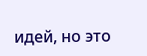идей, но это